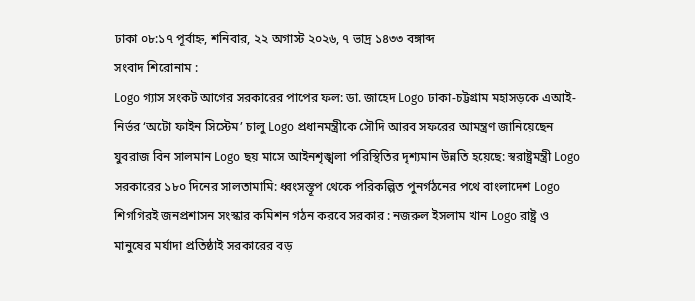ঢাকা ০৮:১৭ পূর্বাহ্ন, শনিবার, ২২ অগাস্ট ২০২৬, ৭ ভাদ্র ১৪৩৩ বঙ্গাব্দ
সংবাদ শিরোনাম :
Logo গ্যাস সংকট আগের সরকারের পাপের ফল: ডা. জাহেদ Logo ঢাকা-চট্টগ্রাম মহাসড়কে এআই-নির্ভর ‘অটো ফাইন সিস্টেম’ চালু Logo প্রধানমন্ত্রীকে সৌদি আরব সফরের আমন্ত্রণ জানিয়েছেন যুবরাজ বিন সালমান Logo ছয় মাসে আইনশৃঙ্খলা পরিস্থিতির দৃশ্যমান উন্নতি হয়েছে: স্বরাষ্ট্রমন্ত্রী Logo সরকারের ১৮০ দিনের সালতামামি: ধ্বংসস্তূপ থেকে পরিকল্পিত পুনর্গঠনের পথে বাংলাদেশ Logo শিগগিরই জনপ্রশাসন সংস্কার কমিশন গঠন করবে সরকার : নজরুল ইসলাম খান Logo রাষ্ট্র ও মানুষের মর্যাদা প্রতিষ্ঠাই সরকারের বড়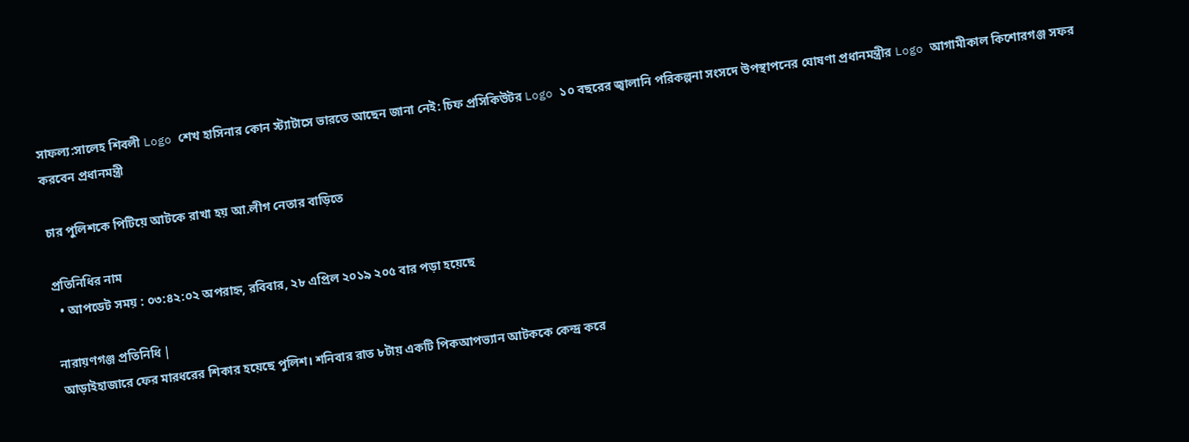সাফল্য:সালেহ শিবলী Logo শেখ হাসিনার কোন স্ট্যাটাসে ভারতে আছেন জানা নেই: চিফ প্রসিকিউটর Logo ১০ বছরের জ্বালানি পরিকল্পনা সংসদে উপস্থাপনের ঘোষণা প্রধানমন্ত্রীর Logo আগামীকাল কিশোরগঞ্জ সফর করবেন প্রধানমন্ত্রী

চার পুলিশকে পিটিয়ে আটকে রাখা হয় আ.লীগ নেতার বাড়িতে

প্রতিনিধির নাম
  • আপডেট সময় : ০৩:৪২:০২ অপরাহ্ন, রবিবার, ২৮ এপ্রিল ২০১৯ ২০৫ বার পড়া হয়েছে

নারায়ণগঞ্জ প্রতিনিধি |
আড়াইহাজারে ফের মারধরের শিকার হয়েছে পুলিশ। শনিবার রাত ৮টায় একটি পিকআপভ্যান আটককে কেন্দ্র করে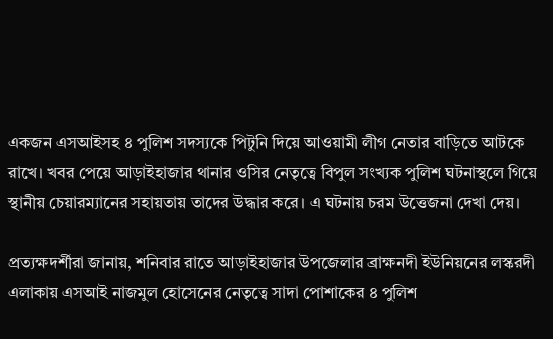একজন এসআইসহ ৪ পুলিশ সদস্যকে পিটুনি দিয়ে আওয়ামী লীগ নেতার বাড়িতে আটকে রাখে। খবর পেয়ে আড়াইহাজার থানার ওসির নেতৃত্বে বিপুল সংখ্যক পুলিশ ঘটনাস্থলে গিয়ে স্থানীয় চেয়ারম্যানের সহায়তায় তাদের উদ্ধার করে। এ ঘটনায় চরম উত্তেজনা দেখা দেয়।

প্রত্যক্ষদর্শীরা জানায়, শনিবার রাতে আড়াইহাজার উপজেলার ব্রাক্ষনদী ইউনিয়নের লস্করদী এলাকায় এসআই নাজমুল হোসেনের নেতৃত্বে সাদা পোশাকের ৪ পুলিশ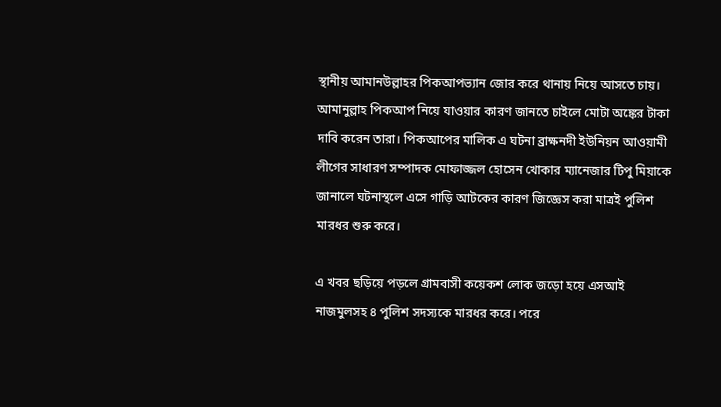স্থানীয় আমানউল্লাহর পিকআপভ্যান জোর করে থানায় নিয়ে আসতে চায়। আমানুল্লাহ পিকআপ নিয়ে যাওয়ার কারণ জানতে চাইলে মোটা অঙ্কের টাকা দাবি করেন তারা। পিকআপের মালিক এ ঘটনা ব্রাক্ষনদী ইউনিয়ন আওয়ামী লীগের সাধারণ সম্পাদক মোফাজ্জল হোসেন খোকার ম্যানেজার টিপু মিয়াকে জানালে ঘটনাস্থলে এসে গাড়ি আটকের কারণ জিজ্ঞেস করা মাত্রই পুলিশ মারধর শুরু করে।

এ খবর ছড়িয়ে পড়লে গ্রামবাসী কয়েকশ লোক জড়ো হয়ে এসআই নাজমুলসহ ৪ পুলিশ সদস্যকে মারধর করে। পরে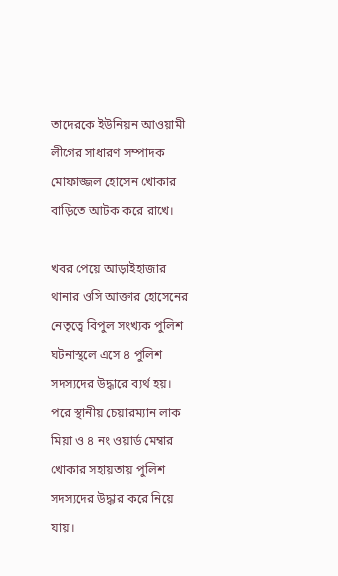তাদেরকে ইউনিয়ন আওয়ামী লীগের সাধারণ সম্পাদক মোফাজ্জল হোসেন খোকার বাড়িতে আটক করে রাখে।

খবর পেয়ে আড়াইহাজার থানার ওসি আক্তার হোসেনের নেতৃত্বে বিপুল সংখ্যক পুলিশ ঘটনাস্থলে এসে ৪ পুলিশ সদস্যদের উদ্ধারে ব্যর্থ হয়। পরে স্থানীয় চেয়ারম্যান লাক মিয়া ও ৪ নং ওয়ার্ড মেম্বার খোকার সহায়তায় পুলিশ সদস্যদের উদ্ধার করে নিয়ে যায়।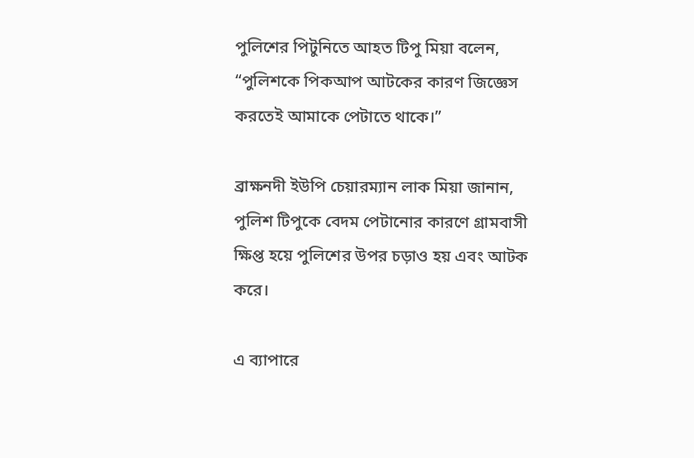পুলিশের পিটুনিতে আহত টিপু মিয়া বলেন, “পুলিশকে পিকআপ আটকের কারণ জিজ্ঞেস করতেই আমাকে পেটাতে থাকে।”

ব্রাক্ষনদী ইউপি চেয়ারম্যান লাক মিয়া জানান, পুলিশ টিপুকে বেদম পেটানোর কারণে গ্রামবাসী ক্ষিপ্ত হয়ে পুলিশের উপর চড়াও হয় এবং আটক করে।

এ ব্যাপারে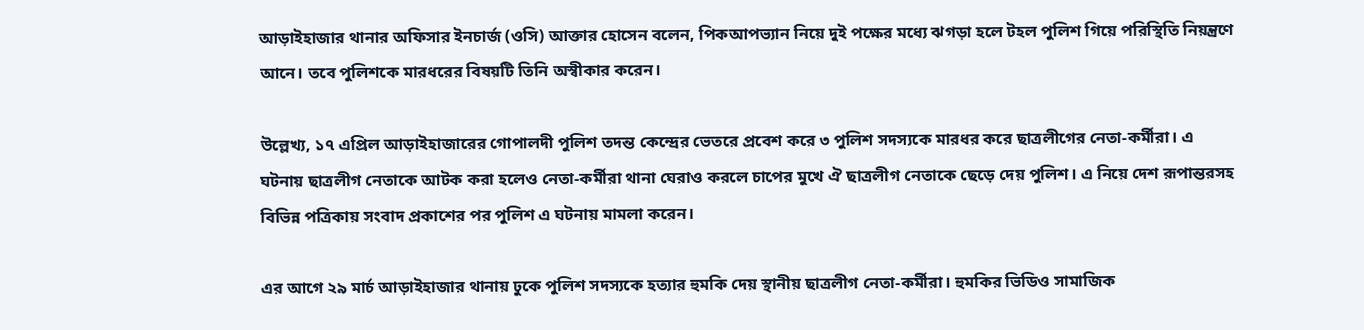আড়াইহাজার থানার অফিসার ইনচার্জ (ওসি) আক্তার হোসেন বলেন, পিকআপভ্যান নিয়ে দুই পক্ষের মধ্যে ঝগড়া হলে টহল পুলিশ গিয়ে পরিস্থিতি নিয়ন্ত্রণে আনে। তবে পুলিশকে মারধরের বিষয়টি তিনি অস্বীকার করেন।

উল্লেখ্য, ১৭ এপ্রিল আড়াইহাজারের গোপালদী পুলিশ তদন্ত কেন্দ্রের ভেতরে প্রবেশ করে ৩ পুলিশ সদস্যকে মারধর করে ছাত্রলীগের নেতা-কর্মীরা। এ ঘটনায় ছাত্রলীগ নেতাকে আটক করা হলেও নেতা-কর্মীরা থানা ঘেরাও করলে চাপের মুখে ঐ ছাত্রলীগ নেতাকে ছেড়ে দেয় পুলিশ। এ নিয়ে দেশ রূপান্তরসহ বিভিন্ন পত্রিকায় সংবাদ প্রকাশের পর পুলিশ এ ঘটনায় মামলা করেন।

এর আগে ২৯ মার্চ আড়াইহাজার থানায় ঢুকে পুলিশ সদস্যকে হত্যার হুমকি দেয় স্থানীয় ছাত্রলীগ নেতা-কর্মীরা। হুমকির ভিডিও সামাজিক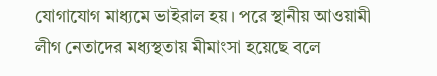যোগাযোগ মাধ্যমে ভাইরাল হয়। পরে স্থানীয় আওয়ামী লীগ নেতাদের মধ্যস্থতায় মীমাংসা হয়েছে বলে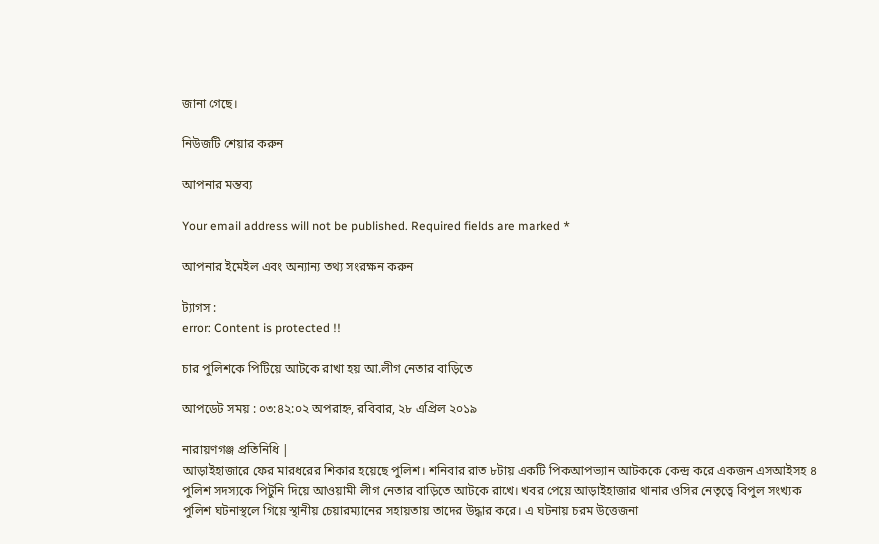জানা গেছে।

নিউজটি শেয়ার করুন

আপনার মন্তব্য

Your email address will not be published. Required fields are marked *

আপনার ইমেইল এবং অন্যান্য তথ্য সংরক্ষন করুন

ট্যাগস :
error: Content is protected !!

চার পুলিশকে পিটিয়ে আটকে রাখা হয় আ.লীগ নেতার বাড়িতে

আপডেট সময় : ০৩:৪২:০২ অপরাহ্ন, রবিবার, ২৮ এপ্রিল ২০১৯

নারায়ণগঞ্জ প্রতিনিধি |
আড়াইহাজারে ফের মারধরের শিকার হয়েছে পুলিশ। শনিবার রাত ৮টায় একটি পিকআপভ্যান আটককে কেন্দ্র করে একজন এসআইসহ ৪ পুলিশ সদস্যকে পিটুনি দিয়ে আওয়ামী লীগ নেতার বাড়িতে আটকে রাখে। খবর পেয়ে আড়াইহাজার থানার ওসির নেতৃত্বে বিপুল সংখ্যক পুলিশ ঘটনাস্থলে গিয়ে স্থানীয় চেয়ারম্যানের সহায়তায় তাদের উদ্ধার করে। এ ঘটনায় চরম উত্তেজনা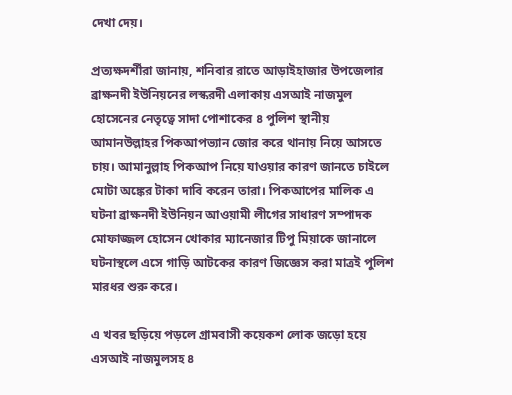দেখা দেয়।

প্রত্যক্ষদর্শীরা জানায়, শনিবার রাতে আড়াইহাজার উপজেলার ব্রাক্ষনদী ইউনিয়নের লস্করদী এলাকায় এসআই নাজমুল হোসেনের নেতৃত্বে সাদা পোশাকের ৪ পুলিশ স্থানীয় আমানউল্লাহর পিকআপভ্যান জোর করে থানায় নিয়ে আসতে চায়। আমানুল্লাহ পিকআপ নিয়ে যাওয়ার কারণ জানতে চাইলে মোটা অঙ্কের টাকা দাবি করেন তারা। পিকআপের মালিক এ ঘটনা ব্রাক্ষনদী ইউনিয়ন আওয়ামী লীগের সাধারণ সম্পাদক মোফাজ্জল হোসেন খোকার ম্যানেজার টিপু মিয়াকে জানালে ঘটনাস্থলে এসে গাড়ি আটকের কারণ জিজ্ঞেস করা মাত্রই পুলিশ মারধর শুরু করে।

এ খবর ছড়িয়ে পড়লে গ্রামবাসী কয়েকশ লোক জড়ো হয়ে এসআই নাজমুলসহ ৪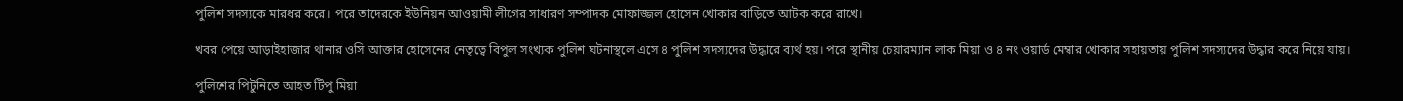পুলিশ সদস্যকে মারধর করে। পরে তাদেরকে ইউনিয়ন আওয়ামী লীগের সাধারণ সম্পাদক মোফাজ্জল হোসেন খোকার বাড়িতে আটক করে রাখে।

খবর পেয়ে আড়াইহাজার থানার ওসি আক্তার হোসেনের নেতৃত্বে বিপুল সংখ্যক পুলিশ ঘটনাস্থলে এসে ৪ পুলিশ সদস্যদের উদ্ধারে ব্যর্থ হয়। পরে স্থানীয় চেয়ারম্যান লাক মিয়া ও ৪ নং ওয়ার্ড মেম্বার খোকার সহায়তায় পুলিশ সদস্যদের উদ্ধার করে নিয়ে যায়।

পুলিশের পিটুনিতে আহত টিপু মিয়া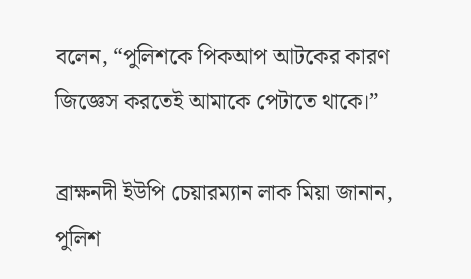বলেন, “পুলিশকে পিকআপ আটকের কারণ জিজ্ঞেস করতেই আমাকে পেটাতে থাকে।”

ব্রাক্ষনদী ইউপি চেয়ারম্যান লাক মিয়া জানান, পুলিশ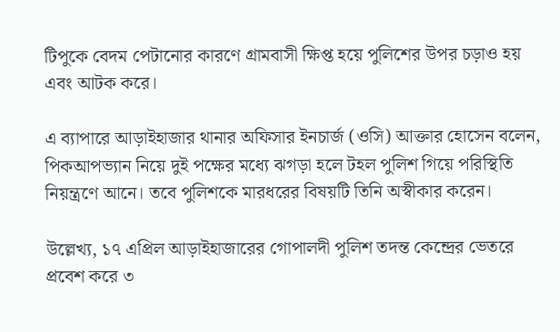টিপুকে বেদম পেটানোর কারণে গ্রামবাসী ক্ষিপ্ত হয়ে পুলিশের উপর চড়াও হয় এবং আটক করে।

এ ব্যাপারে আড়াইহাজার থানার অফিসার ইনচার্জ (ওসি) আক্তার হোসেন বলেন, পিকআপভ্যান নিয়ে দুই পক্ষের মধ্যে ঝগড়া হলে টহল পুলিশ গিয়ে পরিস্থিতি নিয়ন্ত্রণে আনে। তবে পুলিশকে মারধরের বিষয়টি তিনি অস্বীকার করেন।

উল্লেখ্য, ১৭ এপ্রিল আড়াইহাজারের গোপালদী পুলিশ তদন্ত কেন্দ্রের ভেতরে প্রবেশ করে ৩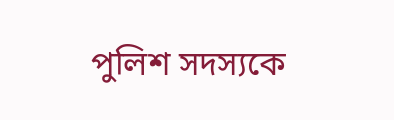পুলিশ সদস্যকে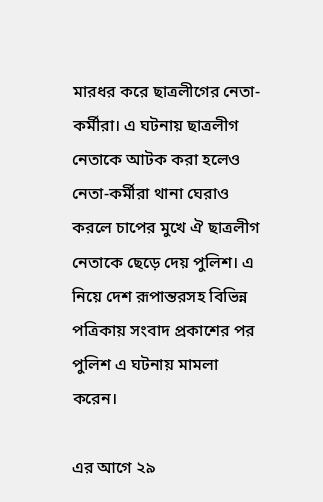মারধর করে ছাত্রলীগের নেতা-কর্মীরা। এ ঘটনায় ছাত্রলীগ নেতাকে আটক করা হলেও নেতা-কর্মীরা থানা ঘেরাও করলে চাপের মুখে ঐ ছাত্রলীগ নেতাকে ছেড়ে দেয় পুলিশ। এ নিয়ে দেশ রূপান্তরসহ বিভিন্ন পত্রিকায় সংবাদ প্রকাশের পর পুলিশ এ ঘটনায় মামলা করেন।

এর আগে ২৯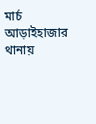মার্চ আড়াইহাজার থানায়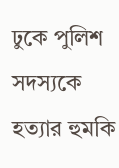ঢুকে পুলিশ সদস্যকে হত্যার হুমকি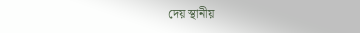দেয় স্থানীয়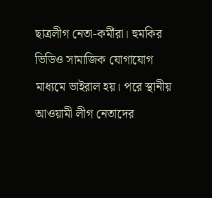ছাত্রলীগ নেতা-কর্মীরা। হুমকির ভিডিও সামাজিক যোগাযোগ মাধ্যমে ভাইরাল হয়। পরে স্থানীয় আওয়ামী লীগ নেতাদের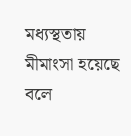মধ্যস্থতায় মীমাংসা হয়েছে বলে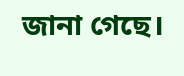জানা গেছে।